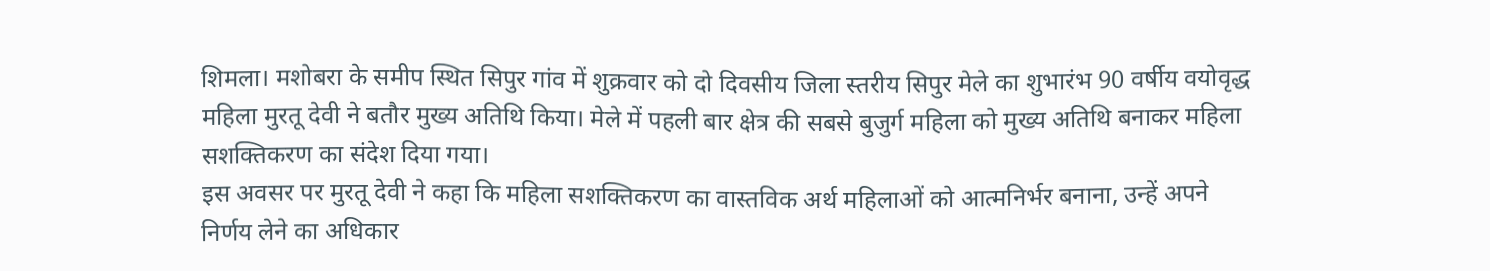शिमला। मशोबरा के समीप स्थित सिपुर गांव में शुक्रवार को दो दिवसीय जिला स्तरीय सिपुर मेले का शुभारंभ 90 वर्षीय वयोवृद्ध महिला मुरतू देवी ने बतौर मुख्य अतिथि किया। मेले में पहली बार क्षेत्र की सबसे बुजुर्ग महिला को मुख्य अतिथि बनाकर महिला सशक्तिकरण का संदेश दिया गया।
इस अवसर पर मुरतू देवी ने कहा कि महिला सशक्तिकरण का वास्तविक अर्थ महिलाओं को आत्मनिर्भर बनाना, उन्हें अपने निर्णय लेने का अधिकार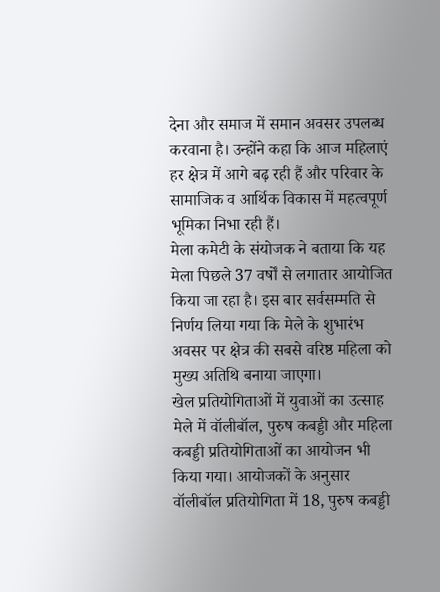देना और समाज में समान अवसर उपलब्ध करवाना है। उन्होंने कहा कि आज महिलाएं हर क्षेत्र में आगे बढ़ रही हैं और परिवार के सामाजिक व आर्थिक विकास में महत्वपूर्ण भूमिका निभा रही हैं।
मेला कमेटी के संयोजक ने बताया कि यह मेला पिछले 37 वर्षों से लगातार आयोजित किया जा रहा है। इस बार सर्वसम्मति से निर्णय लिया गया कि मेले के शुभारंभ अवसर पर क्षेत्र की सबसे वरिष्ठ महिला को मुख्य अतिथि बनाया जाएगा।
खेल प्रतियोगिताओं में युवाओं का उत्साह
मेले में वॉलीबॉल, पुरुष कबड्डी और महिला कबड्डी प्रतियोगिताओं का आयोजन भी किया गया। आयोजकों के अनुसार वॉलीबॉल प्रतियोगिता में 18, पुरुष कबड्डी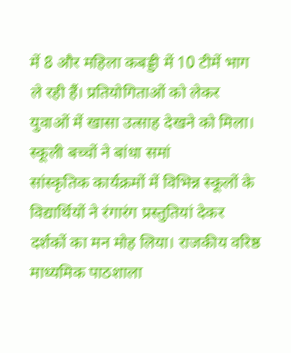में 8 और महिला कबड्डी में 10 टीमें भाग ले रही हैं। प्रतियोगिताओं को लेकर युवाओं में खासा उत्साह देखने को मिला।
स्कूली बच्चों ने बांधा समां
सांस्कृतिक कार्यक्रमों में विभिन्न स्कूलों के विद्यार्थियों ने रंगारंग प्रस्तुतियां देकर दर्शकों का मन मोह लिया। राजकीय वरिष्ठ माध्यमिक पाठशाला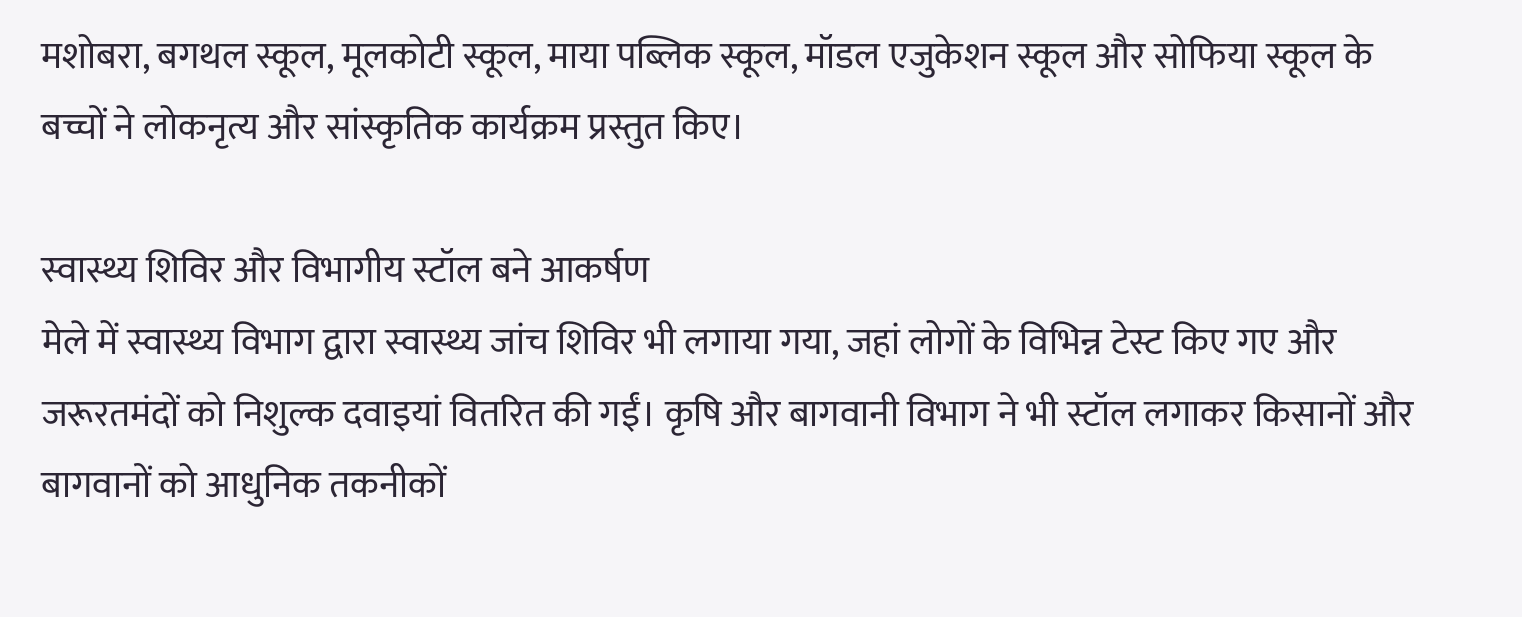मशोबरा, बगथल स्कूल, मूलकोटी स्कूल, माया पब्लिक स्कूल, मॉडल एजुकेशन स्कूल और सोफिया स्कूल के बच्चों ने लोकनृत्य और सांस्कृतिक कार्यक्रम प्रस्तुत किए।

स्वास्थ्य शिविर और विभागीय स्टॉल बने आकर्षण
मेले में स्वास्थ्य विभाग द्वारा स्वास्थ्य जांच शिविर भी लगाया गया, जहां लोगों के विभिन्न टेस्ट किए गए और जरूरतमंदों को निशुल्क दवाइयां वितरित की गईं। कृषि और बागवानी विभाग ने भी स्टॉल लगाकर किसानों और बागवानों को आधुनिक तकनीकों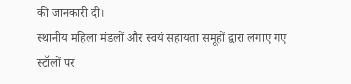की जानकारी दी।
स्थानीय महिला मंडलों और स्वयं सहायता समूहों द्वारा लगाए गए स्टॉलों पर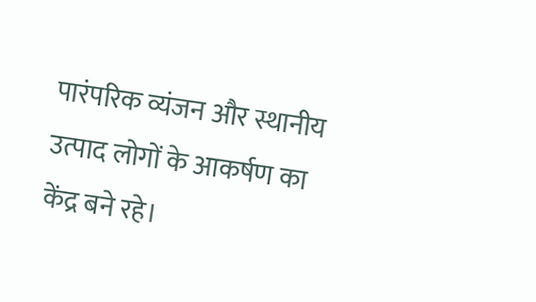पारंपरिक व्यंजन और स्थानीय उत्पाद लोगों के आकर्षण का केंद्र बने रहे।